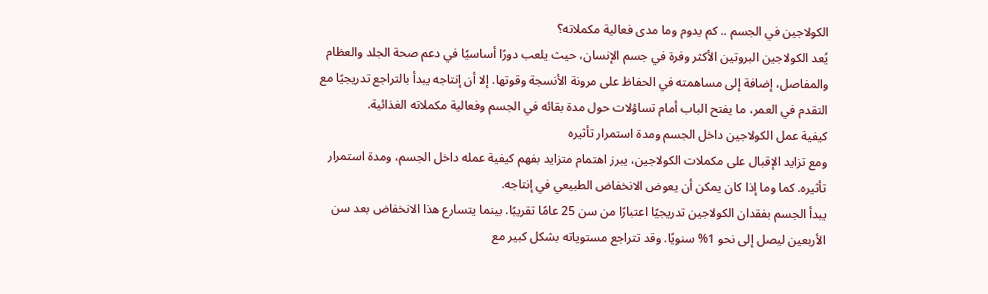الكولاجين في الجسم .. كم يدوم وما مدى فعالية مكملاته؟
يُعد الكولاجين البروتين الأكثر وفرة في جسم الإنسان، حيث يلعب دورًا أساسيًا في دعم صحة الجلد والعظام والمفاصل، إضافة إلى مساهمته في الحفاظ على مرونة الأنسجة وقوتها. إلا أن إنتاجه يبدأ بالتراجع تدريجيًا مع التقدم في العمر، ما يفتح الباب أمام تساؤلات حول مدة بقائه في الجسم وفعالية مكملاته الغذائية.
كيفية عمل الكولاجين داخل الجسم ومدة استمرار تأثيره
ومع تزايد الإقبال على مكملات الكولاجين، يبرز اهتمام متزايد بفهم كيفية عمله داخل الجسم، ومدة استمرار تأثيره. كما وما إذا كان يمكن أن يعوض الانخفاض الطبيعي في إنتاجه.
يبدأ الجسم بفقدان الكولاجين تدريجيًا اعتبارًا من سن 25 عامًا تقريبًا. بينما يتسارع هذا الانخفاض بعد سن الأربعين ليصل إلى نحو 1% سنويًا. وقد تتراجع مستوياته بشكل كبير مع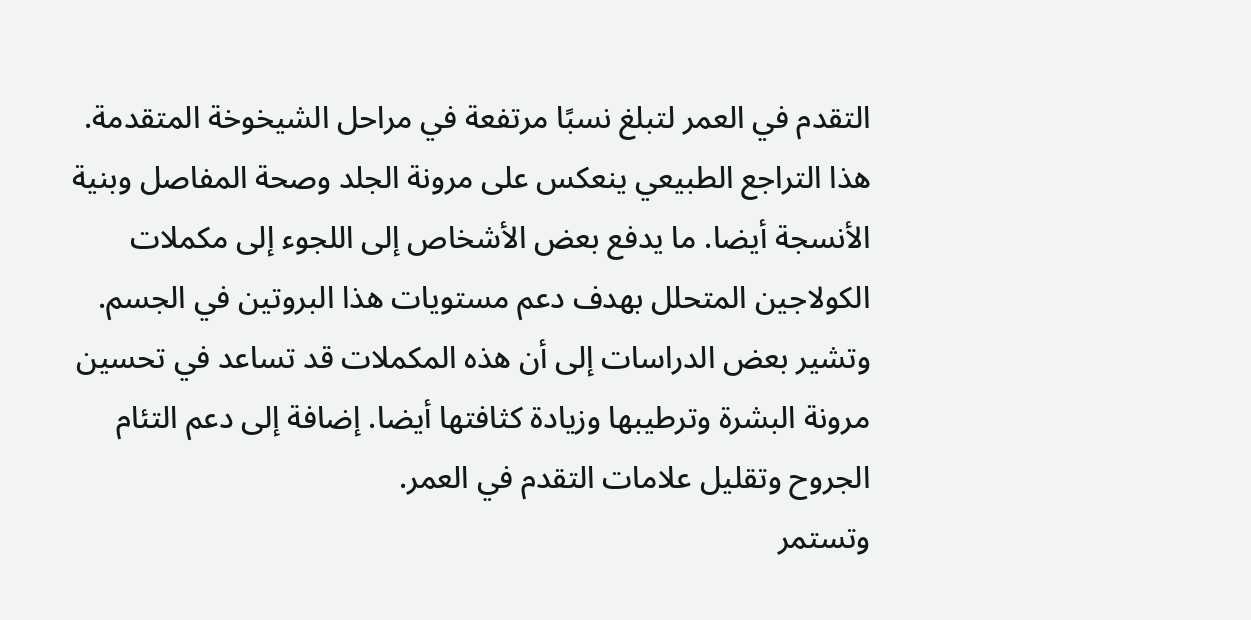التقدم في العمر لتبلغ نسبًا مرتفعة في مراحل الشيخوخة المتقدمة.
هذا التراجع الطبيعي ينعكس على مرونة الجلد وصحة المفاصل وبنية الأنسجة أيضا. ما يدفع بعض الأشخاص إلى اللجوء إلى مكملات الكولاجين المتحلل بهدف دعم مستويات هذا البروتين في الجسم. وتشير بعض الدراسات إلى أن هذه المكملات قد تساعد في تحسين مرونة البشرة وترطيبها وزيادة كثافتها أيضا. إضافة إلى دعم التئام الجروح وتقليل علامات التقدم في العمر.
وتستمر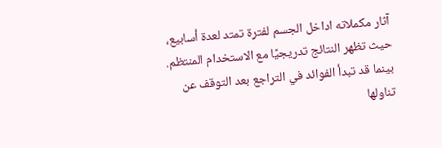آثار مكملاته اداخل الجسم لفترة تمتد لعدة أسابيع، حيث تظهر النتائج تدريجيًا مع الاستخدام المنتظم. بينما قد تبدأ الفوائد في التراجع بعد التوقف عن تناولها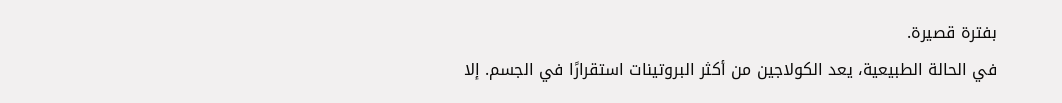بفترة قصيرة.
في الحالة الطبيعية، يعد الكولاجين من أكثر البروتينات استقرارًا في الجسم. إلا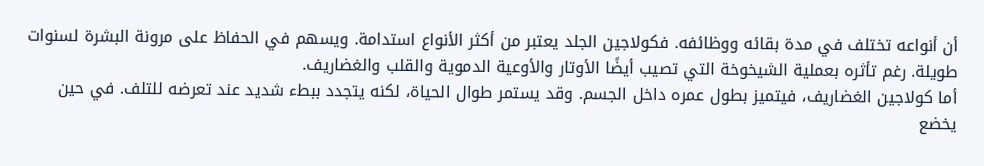أن أنواعه تختلف في مدة بقائه ووظائفه. فكولاجين الجلد يعتبر من أكثر الأنواع استدامة. ويسهم في الحفاظ على مرونة البشرة لسنوات طويلة. رغم تأثره بعملية الشيخوخة التي تصيب أيضًا الأوتار والأوعية الدموية والقلب والغضاريف.
أما كولاجين الغضاريف، فيتميز بطول عمره داخل الجسم. وقد يستمر طوال الحياة، لكنه يتجدد ببطء شديد عند تعرضه للتلف. في حين يخضع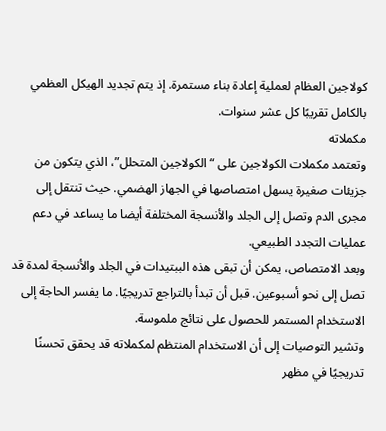كولاجين العظام لعملية إعادة بناء مستمرة. إذ يتم تجديد الهيكل العظمي بالكامل تقريبًا كل عشر سنوات.
مكملاته
وتعتمد مكملات الكولاجين على “الكولاجين المتحلل”، الذي يتكون من جزيئات صغيرة يسهل امتصاصها في الجهاز الهضمي. حيث تنتقل إلى مجرى الدم وتصل إلى الجلد والأنسجة المختلفة أيضا ما يساعد في دعم عمليات التجدد الطبيعي.
وبعد الامتصاص، يمكن أن تبقى هذه الببتيدات في الجلد والأنسجة لمدة قد تصل إلى نحو أسبوعين. قبل أن تبدأ بالتراجع تدريجيًا. ما يفسر الحاجة إلى الاستخدام المستمر للحصول على نتائج ملموسة.
وتشير التوصيات إلى أن الاستخدام المنتظم لمكملاته قد يحقق تحسنًا تدريجيًا في مظهر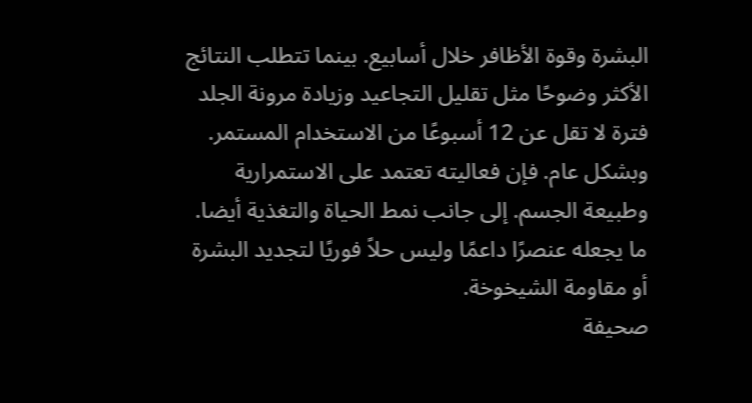البشرة وقوة الأظافر خلال أسابيع. بينما تتطلب النتائج الأكثر وضوحًا مثل تقليل التجاعيد وزيادة مرونة الجلد فترة لا تقل عن 12 أسبوعًا من الاستخدام المستمر.
وبشكل عام. فإن فعاليته تعتمد على الاستمرارية وطبيعة الجسم. إلى جانب نمط الحياة والتغذية أيضا. ما يجعله عنصرًا داعمًا وليس حلاً فوريًا لتجديد البشرة أو مقاومة الشيخوخة.
صحيفة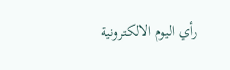رأي اليوم الالكترونية